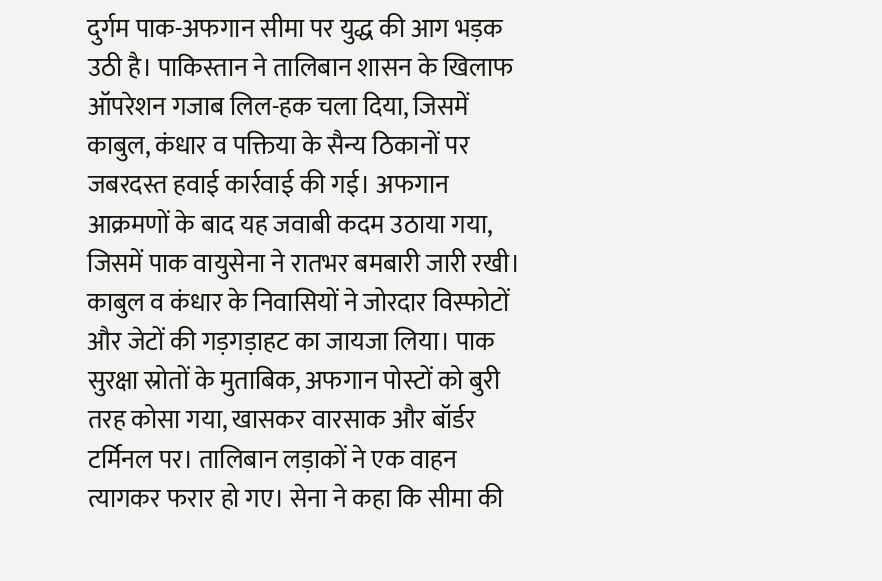दुर्गम पाक-अफगान सीमा पर युद्ध की आग भड़क उठी है। पाकिस्तान ने तालिबान शासन के खिलाफ ऑपरेशन गजाब लिल-हक चला दिया, जिसमें काबुल, कंधार व पक्तिया के सैन्य ठिकानों पर जबरदस्त हवाई कार्रवाई की गई। अफगान आक्रमणों के बाद यह जवाबी कदम उठाया गया, जिसमें पाक वायुसेना ने रातभर बमबारी जारी रखी।
काबुल व कंधार के निवासियों ने जोरदार विस्फोटों और जेटों की गड़गड़ाहट का जायजा लिया। पाक सुरक्षा स्रोतों के मुताबिक, अफगान पोस्टों को बुरी तरह कोसा गया, खासकर वारसाक और बॉर्डर टर्मिनल पर। तालिबान लड़ाकों ने एक वाहन त्यागकर फरार हो गए। सेना ने कहा कि सीमा की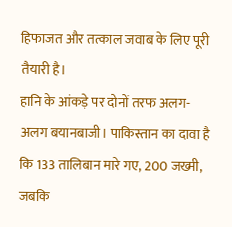हिफाजत और तत्काल जवाब के लिए पूरी तैयारी है।
हानि के आंकड़े पर दोनों तरफ अलग-अलग बयानबाजी। पाकिस्तान का दावा है कि 133 तालिबान मारे गए, 200 जख्मी, जबकि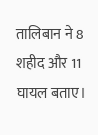तालिबान ने 8 शहीद और 11 घायल बताए।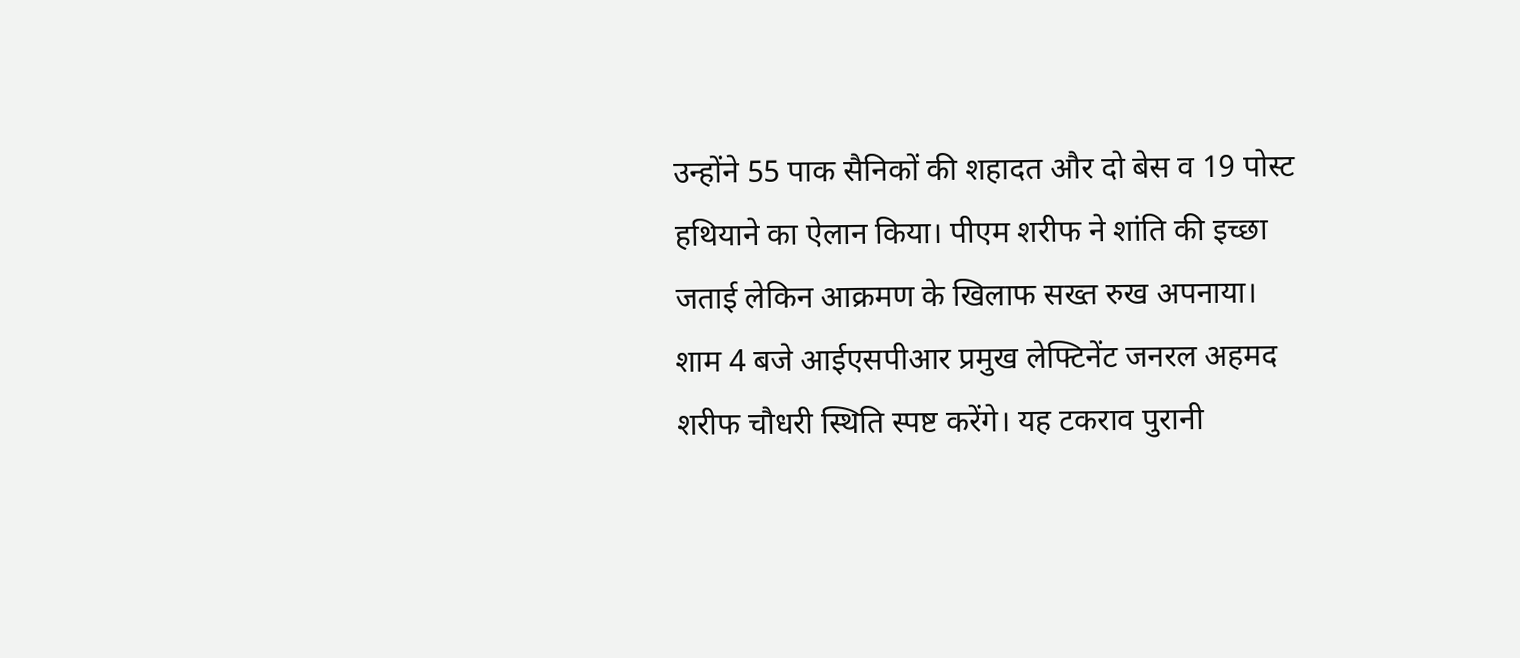उन्होंने 55 पाक सैनिकों की शहादत और दो बेस व 19 पोस्ट हथियाने का ऐलान किया। पीएम शरीफ ने शांति की इच्छा जताई लेकिन आक्रमण के खिलाफ सख्त रुख अपनाया।
शाम 4 बजे आईएसपीआर प्रमुख लेफ्टिनेंट जनरल अहमद शरीफ चौधरी स्थिति स्पष्ट करेंगे। यह टकराव पुरानी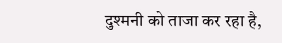दुश्मनी को ताजा कर रहा है,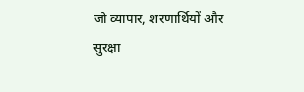जो व्यापार, शरणार्थियों और सुरक्षा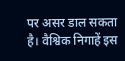पर असर डाल सकता है। वैश्विक निगाहें इस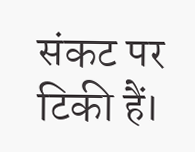संकट पर टिकी हैं।